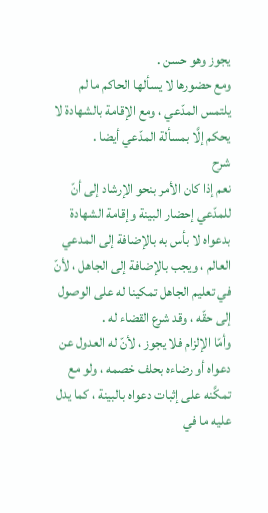يجوز وهو حسن .
ومع حضورها لا يسألها الحاكم ما لم يلتمس المدّعي ، ومع الإقامة بالشهادة لا يحكم إلَّا بمسألة المدّعي أيضا .
شرح
نعم إذا كان الأمر بنحو الإرشاد إلى أنّ للمدّعي إحضار البينة وإقامة الشهادة بدعواه لا بأس به بالإضافة إلى المدعي العالم ، ويجب بالإضافة إلى الجاهل ، لأنّ في تعليم الجاهل تمكينا له على الوصول إلى حقّه ، وقد شرع القضاء له .
وأمّا الإلزام فلا يجوز ، لأنّ له العدول عن دعواه أو رضاءه بحلف خصمه ، ولو مع تمكَّنه على إثبات دعواه بالبينة ، كما يدل عليه ما في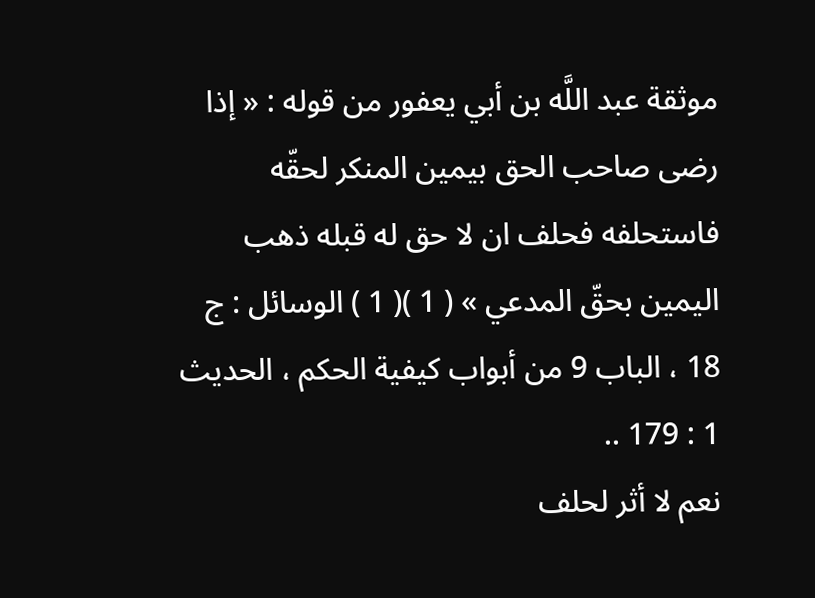موثقة عبد اللَّه بن أبي يعفور من قوله : « إذا رضى صاحب الحق بيمين المنكر لحقّه فاستحلفه فحلف ان لا حق له قبله ذهب اليمين بحقّ المدعي » ( 1 )( 1 ) الوسائل : ج 18 ، الباب 9 من أبواب كيفية الحكم ، الحديث 1 : 179 ..
نعم لا أثر لحلف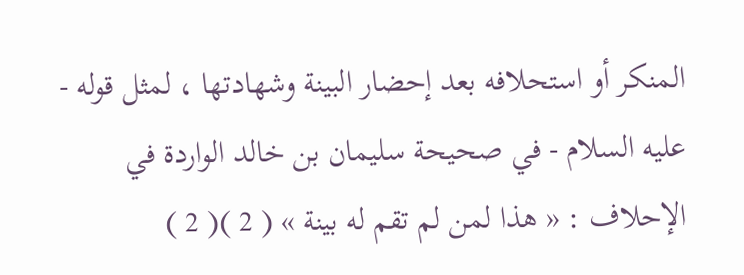المنكر أو استحلافه بعد إحضار البينة وشهادتها ، لمثل قوله - عليه السلام - في صحيحة سليمان بن خالد الواردة في الإحلاف : « هذا لمن لم تقم له بينة » ( 2 )( 2 )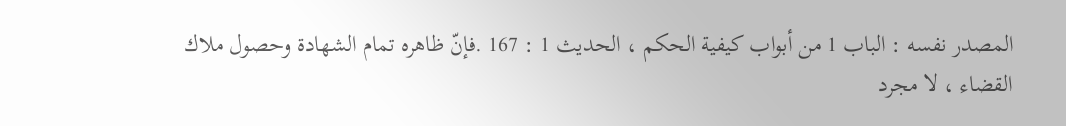المصدر نفسه : الباب 1 من أبواب كيفية الحكم ، الحديث 1 : 167 .فإنّ ظاهره تمام الشهادة وحصول ملاك القضاء ، لا مجرد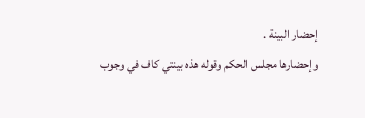إحضار البينة .
وإحضارها مجلس الحكم وقوله هذه بينتي كاف في وجوب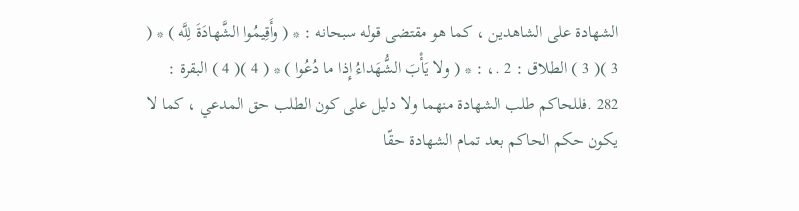الشهادة على الشاهدين ، كما هو مقتضى قوله سبحانه : * ( وأَقِيمُوا الشَّهادَةَ لِلَّه ) * ( 3 )( 3 ) الطلاق : 2 .، : * ( ولا يَأْبَ الشُّهَداءُ إِذا ما دُعُوا ) * ( 4 )( 4 ) البقرة : 282 .فللحاكم طلب الشهادة منهما ولا دليل على كون الطلب حق المدعي ، كما لا يكون حكم الحاكم بعد تمام الشهادة حقّا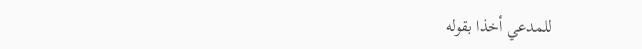للمدعي أخذا بقوله